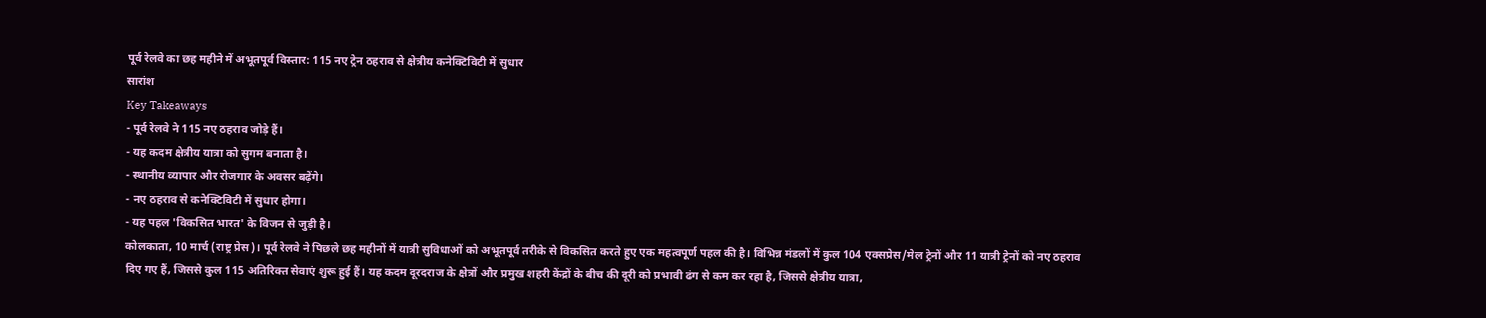पूर्व रेलवे का छह महीने में अभूतपूर्व विस्तार: 115 नए ट्रेन ठहराव से क्षेत्रीय कनेक्टिविटी में सुधार
सारांश
Key Takeaways
- पूर्व रेलवे ने 115 नए ठहराव जोड़े हैं।
- यह कदम क्षेत्रीय यात्रा को सुगम बनाता है।
- स्थानीय व्यापार और रोजगार के अवसर बढ़ेंगे।
- नए ठहराव से कनेक्टिविटी में सुधार होगा।
- यह पहल 'विकसित भारत' के विजन से जुड़ी है।
कोलकाता, 10 मार्च (राष्ट्र प्रेस)। पूर्व रेलवे ने पिछले छह महीनों में यात्री सुविधाओं को अभूतपूर्व तरीके से विकसित करते हुए एक महत्वपूर्ण पहल की है। विभिन्न मंडलों में कुल 104 एक्सप्रेस/मेल ट्रेनों और 11 यात्री ट्रेनों को नए ठहराव दिए गए हैं, जिससे कुल 115 अतिरिक्त सेवाएं शुरू हुई हैं। यह कदम दूरदराज के क्षेत्रों और प्रमुख शहरी केंद्रों के बीच की दूरी को प्रभावी ढंग से कम कर रहा है, जिससे क्षेत्रीय यात्रा,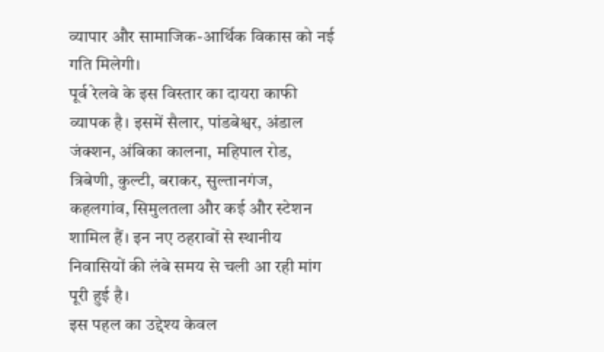व्यापार और सामाजिक-आर्थिक विकास को नई गति मिलेगी।
पूर्व रेलवे के इस विस्तार का दायरा काफी व्यापक है। इसमें सैलार, पांडबेश्वर, अंडाल जंक्शन, अंबिका कालना, महिपाल रोड, त्रिबेणी, कुल्टी, बराकर, सुल्तानगंज, कहलगांव, सिमुलतला और कई और स्टेशन शामिल हैं। इन नए ठहरावों से स्थानीय निवासियों की लंबे समय से चली आ रही मांग पूरी हुई है।
इस पहल का उद्देश्य केवल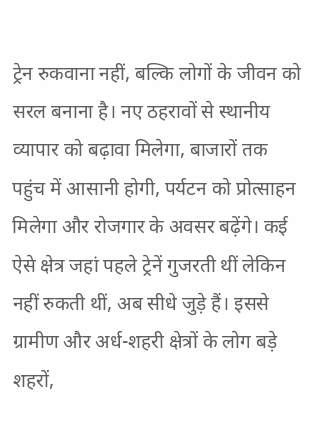ट्रेन रुकवाना नहीं, बल्कि लोगों के जीवन को सरल बनाना है। नए ठहरावों से स्थानीय व्यापार को बढ़ावा मिलेगा, बाजारों तक पहुंच में आसानी होगी, पर्यटन को प्रोत्साहन मिलेगा और रोजगार के अवसर बढ़ेंगे। कई ऐसे क्षेत्र जहां पहले ट्रेनें गुजरती थीं लेकिन नहीं रुकती थीं, अब सीधे जुड़े हैं। इससे ग्रामीण और अर्ध-शहरी क्षेत्रों के लोग बड़े शहरों,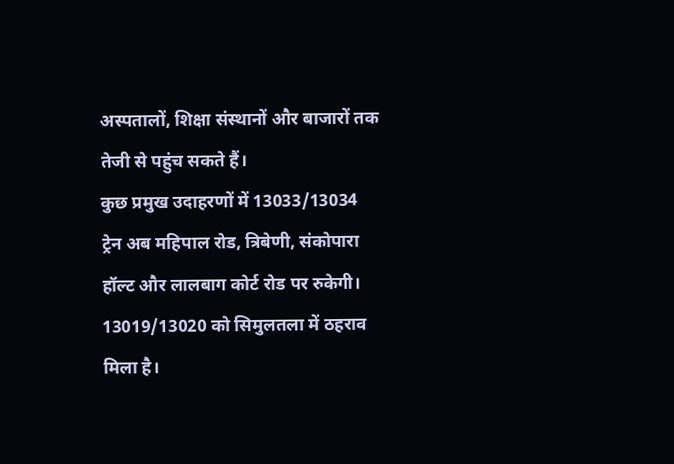अस्पतालों, शिक्षा संस्थानों और बाजारों तक तेजी से पहुंच सकते हैं।
कुछ प्रमुख उदाहरणों में 13033/13034 ट्रेन अब महिपाल रोड, त्रिबेणी, संकोपारा हॉल्ट और लालबाग कोर्ट रोड पर रुकेगी। 13019/13020 को सिमुलतला में ठहराव मिला है।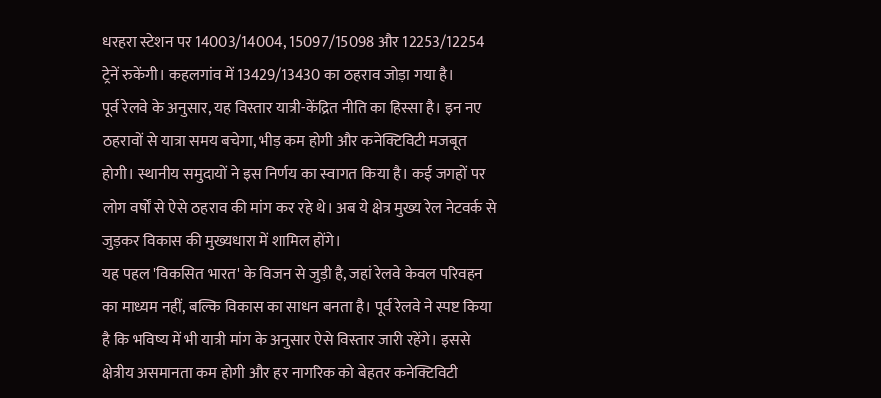धरहरा स्टेशन पर 14003/14004, 15097/15098 और 12253/12254 ट्रेनें रुकेंगी। कहलगांव में 13429/13430 का ठहराव जोड़ा गया है।
पूर्व रेलवे के अनुसार, यह विस्तार यात्री-केंद्रित नीति का हिस्सा है। इन नए ठहरावों से यात्रा समय बचेगा, भीड़ कम होगी और कनेक्टिविटी मजबूत होगी। स्थानीय समुदायों ने इस निर्णय का स्वागत किया है। कई जगहों पर लोग वर्षों से ऐसे ठहराव की मांग कर रहे थे। अब ये क्षेत्र मुख्य रेल नेटवर्क से जुड़कर विकास की मुख्यधारा में शामिल होंगे।
यह पहल 'विकसित भारत' के विजन से जुड़ी है, जहां रेलवे केवल परिवहन का माध्यम नहीं, बल्कि विकास का साधन बनता है। पूर्व रेलवे ने स्पष्ट किया है कि भविष्य में भी यात्री मांग के अनुसार ऐसे विस्तार जारी रहेंगे। इससे क्षेत्रीय असमानता कम होगी और हर नागरिक को बेहतर कनेक्टिविटी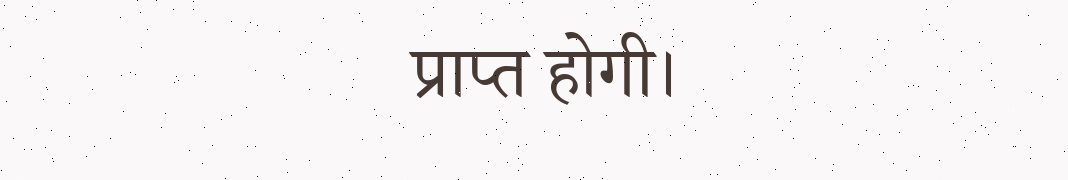प्राप्त होगी।